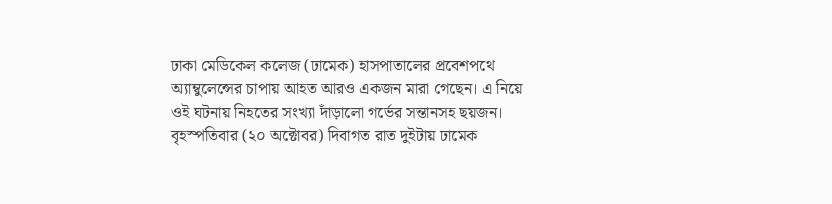ঢাকা মেডিকেল কলেজ (ঢামেক) হাসপাতালের প্রবেশপথে অ্যাম্বুলেন্সের চাপায় আহত আরও একজন মারা গেছেন। এ নিয়ে ওই ঘটনায় নিহতের সংখ্যা দাঁড়ালো গর্ভের সন্তানসহ ছয়জন।
বৃহস্পতিবার (২০ অক্টোবর) দিবাগত রাত দুইটায় ঢামেক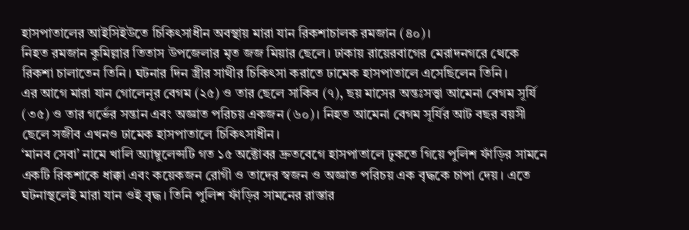হাসপাতালের আইসিইউতে চিকিৎসাধীন অবস্থায় মারা যান রিকশাচালক রমজান (৪০)।
নিহত রমজান কুমিল্লার তিতাস উপজেলার মৃত জজ মিয়ার ছেলে। ঢাকায় রায়েরবাগের মেরাদনগরে থেকে রিকশা চালাতেন তিনি। ঘটনার দিন স্ত্রীর সাথীর চিকিৎসা করাতে ঢামেক হাসপাতালে এসেছিলেন তিনি।
এর আগে মারা যান গোলেনূর বেগম (২৫) ও তার ছেলে সাকিব (৭), ছয় মাসের অন্তঃসত্ত্বা আমেনা বেগম সূর্যি (৩৫) ও তার গর্ভের সন্তান এবং অজ্ঞাত পরিচয় একজন (৬০)। নিহত আমেনা বেগম সূর্যির আট বছর বয়সী ছেলে সজীব এখনও ঢামেক হাসপাতালে চিকিৎসাধীন।
‘মানব সেবা’ নামে খালি অ্যাম্বুলেন্সটি গত ১৫ অক্টোবর দ্রুতবেগে হাসপাতালে ঢুকতে গিয়ে পুলিশ ফাঁড়ির সামনে একটি রিকশাকে ধাক্কা এবং কয়েকজন রোগী ও তাদের স্বজন ও অজ্ঞাত পরিচয় এক বৃদ্ধকে চাপা দেয়। এতে ঘটনাস্থলেই মারা যান ওই বৃদ্ধ। তিনি পুলিশ ফাঁড়ির সামনের রাস্তার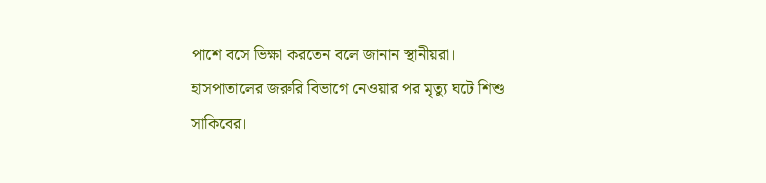পাশে বসে ভিক্ষা করতেন বলে জানান স্থানীয়রা।
হাসপাতালের জরুরি বিভাগে নেওয়ার পর মৃত্যু ঘটে শিশু সাকিবের।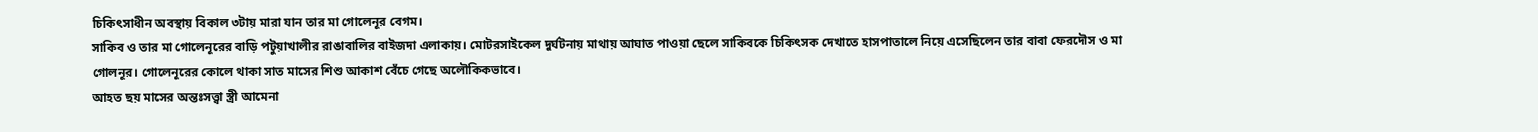চিকিৎসাধীন অবস্থায় বিকাল ৩টায় মারা যান তার মা গোলেনূর বেগম।
সাকিব ও তার মা গোলেনূরের বাড়ি পটুয়াখালীর রাঙাবালির বাইজদা এলাকায়। মোটরসাইকেল দুর্ঘটনায় মাথায় আঘাত পাওয়া ছেলে সাকিবকে চিকিৎসক দেখাতে হাসপাতালে নিয়ে এসেছিলেন তার বাবা ফেরদৌস ও মা গোলনূর। গোলেনূরের কোলে থাকা সাত মাসের শিশু আকাশ বেঁচে গেছে অলৌকিকভাবে।
আহত ছয় মাসের অন্তঃসত্ত্বা স্ত্রী আমেনা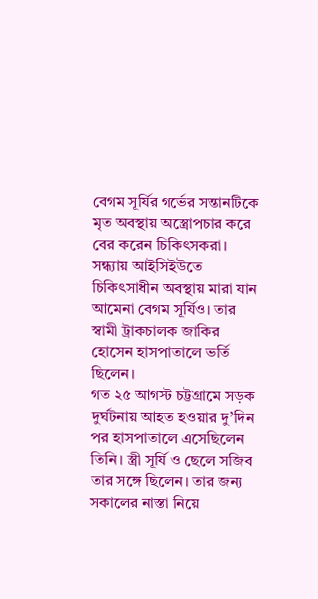বেগম সূর্যির গর্ভের সন্তানটিকে মৃত অবস্থায় অস্ত্রোপচার করে বের করেন চিকিৎসকরা। সন্ধ্যায় আইসিইউতে চিকিৎসাধীন অবস্থায় মারা যান আমেনা বেগম সূর্যিও। তার স্বামী ট্রাকচালক জাকির হোসেন হাসপাতালে ভর্তি ছিলেন।
গত ২৫ আগস্ট চট্টগ্রামে সড়ক দুর্ঘটনায় আহত হওয়ার দু’দিন পর হাসপাতালে এসেছিলেন তিনি। স্ত্রী সূর্যি ও ছেলে সজিব তার সঙ্গে ছিলেন। তার জন্য সকালের নাস্তা নিয়ে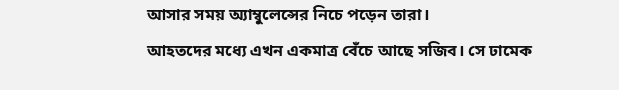আসার সময় অ্যাম্বুলেন্সের নিচে পড়েন তারা।
আহতদের মধ্যে এখন একমাত্র বেঁচে আছে সজিব। সে ঢামেক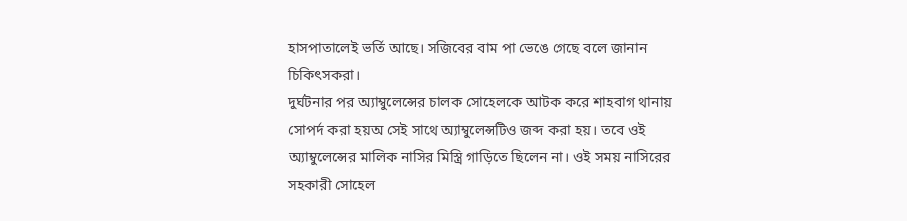হাসপাতালেই ভর্তি আছে। সজিবের বাম পা ভেঙে গেছে বলে জানান চিকিৎসকরা।
দুর্ঘটনার পর অ্যাম্বুলেন্সের চালক সোহেলকে আটক করে শাহবাগ থানায় সোপর্দ করা হয়অ সেই সাথে অ্যাম্বুলেন্সটিও জব্দ করা হয়। তবে ওই অ্যাম্বুলেন্সের মালিক নাসির মিস্ত্রি গাড়িতে ছিলেন না। ওই সময় নাসিরের সহকারী সোহেল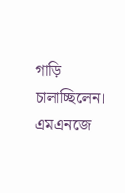গাড়ি চালাচ্ছিলেন।
এমএনজে